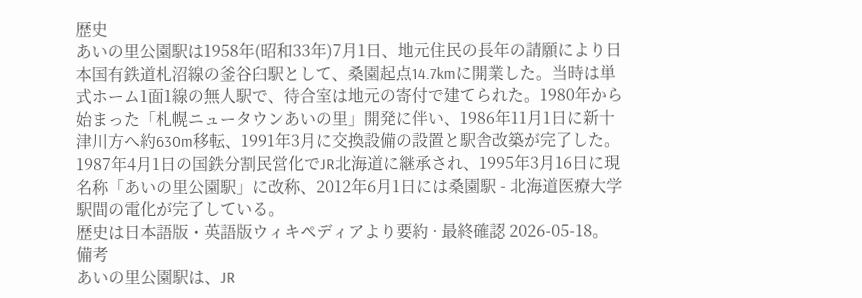歴史
あいの里公園駅は1958年(昭和33年)7月1日、地元住民の長年の請願により日本国有鉄道札沼線の釜谷臼駅として、桑園起点14.7kmに開業した。当時は単式ホーム1面1線の無人駅で、待合室は地元の寄付で建てられた。1980年から始まった「札幌ニュータウンあいの里」開発に伴い、1986年11月1日に新十津川方へ約630m移転、1991年3月に交換設備の設置と駅舎改築が完了した。1987年4月1日の国鉄分割民営化でJR北海道に継承され、1995年3月16日に現名称「あいの里公園駅」に改称、2012年6月1日には桑園駅 - 北海道医療大学駅間の電化が完了している。
歴史は日本語版・英語版ウィキペディアより要約 · 最終確認 2026-05-18。
備考
あいの里公園駅は、JR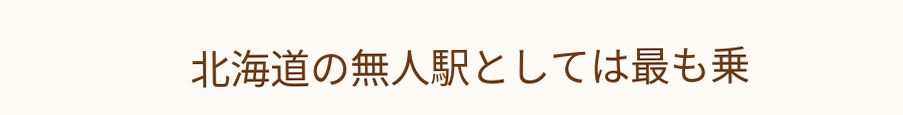北海道の無人駅としては最も乗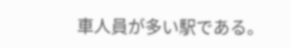車人員が多い駅である。